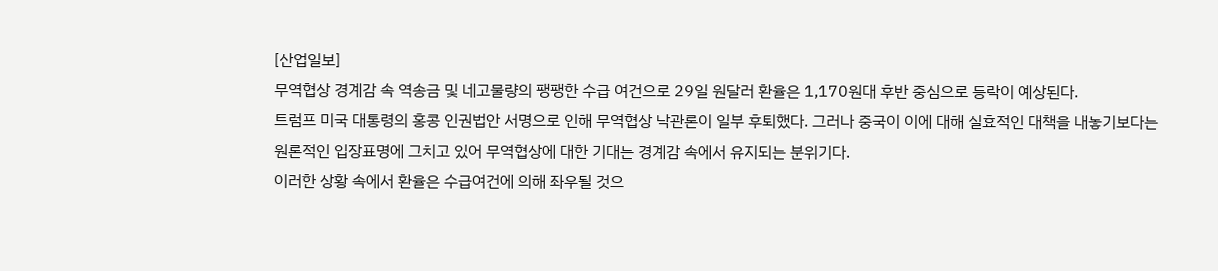[산업일보]
무역협상 경계감 속 역송금 및 네고물량의 팽팽한 수급 여건으로 29일 원달러 환율은 1,170원대 후반 중심으로 등락이 예상된다.
트럼프 미국 대통령의 홍콩 인권법안 서명으로 인해 무역협상 낙관론이 일부 후퇴했다. 그러나 중국이 이에 대해 실효적인 대책을 내놓기보다는 원론적인 입장표명에 그치고 있어 무역협상에 대한 기대는 경계감 속에서 유지되는 분위기다.
이러한 상황 속에서 환율은 수급여건에 의해 좌우될 것으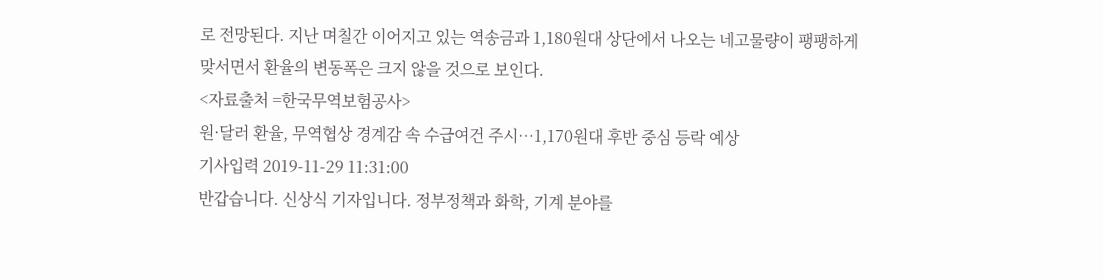로 전망된다. 지난 며칠간 이어지고 있는 역송금과 1,180원대 상단에서 나오는 네고물량이 팽팽하게 맞서면서 환율의 변동폭은 크지 않을 것으로 보인다.
<자료출처 =한국무역보험공사>
원·달러 환율, 무역협상 경계감 속 수급여건 주시…1,170원대 후반 중심 등락 예상
기사입력 2019-11-29 11:31:00
반갑습니다. 신상식 기자입니다. 정부정책과 화학, 기계 분야를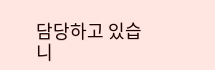담당하고 있습니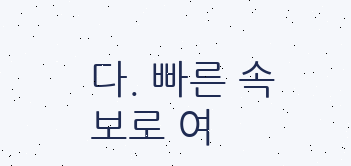다. 빠른 속보로 여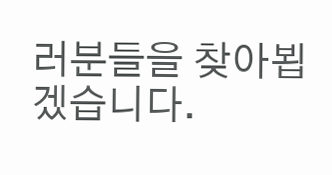러분들을 찾아뵙겠습니다.